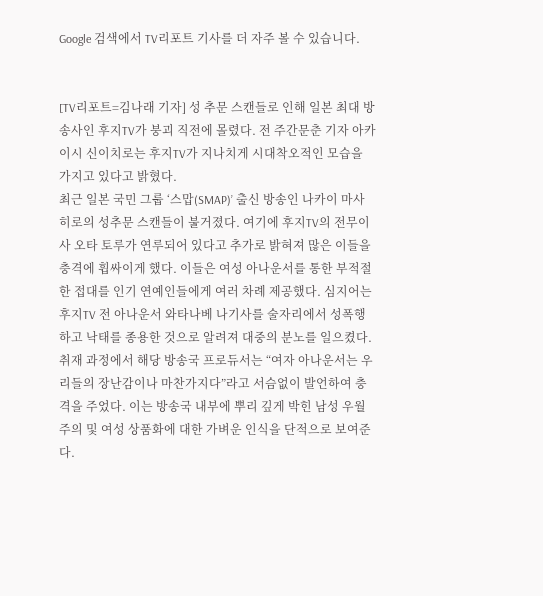Google 검색에서 TV리포트 기사를 더 자주 볼 수 있습니다.


[TV리포트=김나래 기자] 성 추문 스캔들로 인해 일본 최대 방송사인 후지TV가 붕괴 직전에 몰렸다. 전 주간문춘 기자 아카이시 신이치로는 후지TV가 지나치게 시대착오적인 모습을 가지고 있다고 밝혔다.
최근 일본 국민 그룹 ‘스맙(SMAP)’ 출신 방송인 나카이 마사히로의 성추문 스캔들이 불거졌다. 여기에 후지TV의 전무이사 오타 토루가 연루되어 있다고 추가로 밝혀져 많은 이들을 충격에 휩싸이게 했다. 이들은 여성 아나운서를 통한 부적절한 접대를 인기 연예인들에게 여러 차례 제공했다. 심지어는 후지TV 전 아나운서 와타나베 나기사를 술자리에서 성폭행하고 낙태를 종용한 것으로 알려져 대중의 분노를 일으켰다.
취재 과정에서 해당 방송국 프로듀서는 “여자 아나운서는 우리들의 장난감이나 마찬가지다”라고 서슴없이 발언하여 충격을 주었다. 이는 방송국 내부에 뿌리 깊게 박힌 남성 우월주의 및 여성 상품화에 대한 가벼운 인식을 단적으로 보여준다.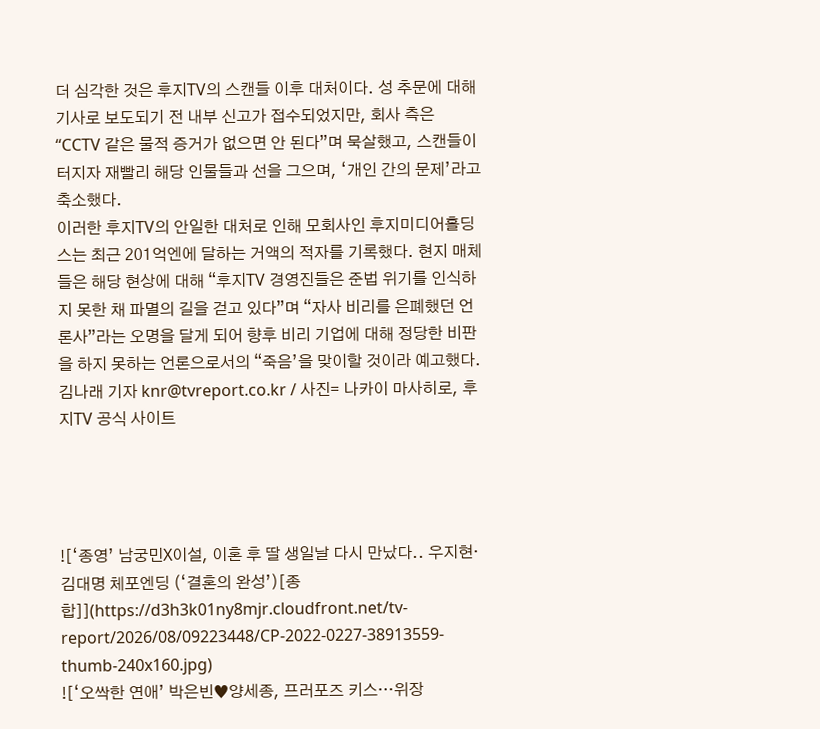더 심각한 것은 후지TV의 스캔들 이후 대처이다. 성 추문에 대해 기사로 보도되기 전 내부 신고가 접수되었지만, 회사 측은 “CCTV 같은 물적 증거가 없으면 안 된다”며 묵살했고, 스캔들이 터지자 재빨리 해당 인물들과 선을 그으며, ‘개인 간의 문제’라고 축소했다.
이러한 후지TV의 안일한 대처로 인해 모회사인 후지미디어홀딩스는 최근 201억엔에 달하는 거액의 적자를 기록했다. 현지 매체들은 해당 현상에 대해 “후지TV 경영진들은 준법 위기를 인식하지 못한 채 파멸의 길을 걷고 있다”며 “자사 비리를 은폐했던 언론사”라는 오명을 달게 되어 향후 비리 기업에 대해 정당한 비판을 하지 못하는 언론으로서의 “죽음’을 맞이할 것이라 예고했다.
김나래 기자 knr@tvreport.co.kr / 사진= 나카이 마사히로, 후지TV 공식 사이트




![‘종영’ 남궁민X이설, 이혼 후 딸 생일날 다시 만났다.. 우지현·김대명 체포엔딩 (‘결혼의 완성’)[종합]](https://d3h3k01ny8mjr.cloudfront.net/tv-report/2026/08/09223448/CP-2022-0227-38913559-thumb-240x160.jpg)
![‘오싹한 연애’ 박은빈♥양세종, 프러포즈 키스…위장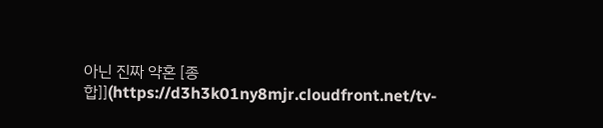아닌 진짜 약혼 [종합]](https://d3h3k01ny8mjr.cloudfront.net/tv-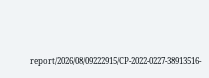report/2026/08/09222915/CP-2022-0227-38913516-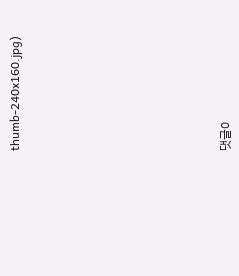thumb-240x160.jpg)













댓글0